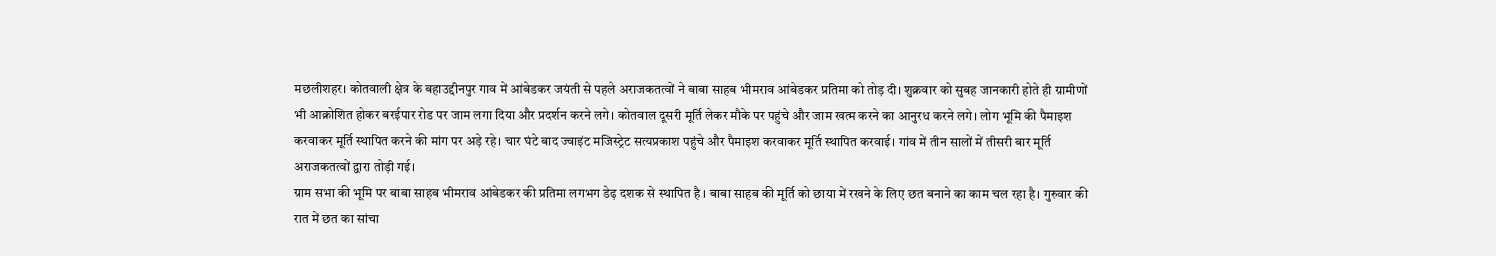मछलीशहर। कोतवाली क्षेत्र के बहाउद्दीनपुर गाव में आंबेडकर जयंती से पहले अराजकतत्वों ने बाबा साहब भीमराव आंबेडकर प्रतिमा को तोड़ दी। शुक्रवार को सुबह जानकारी होते ही ग्रामीणों भी आक्रोशित होकर बरईपार रोड पर जाम लगा दिया और प्रदर्शन करने लगे। कोतवाल दूसरी मूर्ति लेकर मौके पर पहुंचे और जाम खत्म करने का आनुरध करने लगे। लोग भूमि की पैमाइश करवाकर मूर्ति स्थापित करने की मांग पर अड़े रहे। चार घंटे बाद ज्वाइंट मजिस्ट्रेट सत्यप्रकाश पहुंचे और पैमाइश करवाकर मूर्ति स्थापित करवाई। गांव में तीन सालों में तीसरी बार मूर्ति अराजकतत्वों द्वारा तोड़ी गई।
ग्राम सभा की भूमि पर बाबा साहब भीमराव आंबेडकर की प्रतिमा लगभग डेढ़ दशक से स्थापित है । बाबा साहब की मूर्ति को छाया में रखने के लिए छत बनाने का काम चल रहा है। गुरुवार की रात में छत का सांचा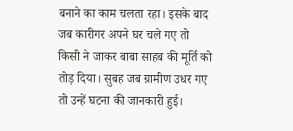बनाने का काम चलता रहा। इसके बाद जब कारीगर अपने घर चले गए तो किसी ने जाकर बाबा साहब की मूर्ति को तोड़ दिया। सुबह जब ग्रामीण उधर गए तो उन्हें घटना की जानकारी हुई।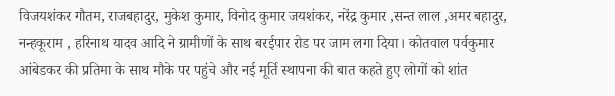विजयशंकर गौतम, राजबहादुर, मुकेश कुमार, विनोद कुमार जयशंकर, नरेंद्र कुमार ,सन्त लाल ,अमर बहादुर, नन्हकूराम , हरिनाथ यादव आदि ने ग्रामीणों के साथ बरईपार रोड पर जाम लगा दिया। कोतवाल पर्वकुमार आंबेडकर की प्रतिमा के साथ मौके पर पहुंचे और नई मूर्ति स्थापना की बात कहते हुए लोगों को शांत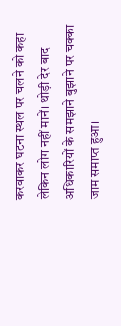करवाकर घटना स्थल पर चलने को कहा लेकिन लोग नहीं मानें। थोड़ी देर बाद अधिकारियों के समझाने बुझाने पर चक्का जाम समाप्त हुआ।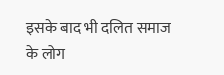इसके बाद भी दलित समाज के लोग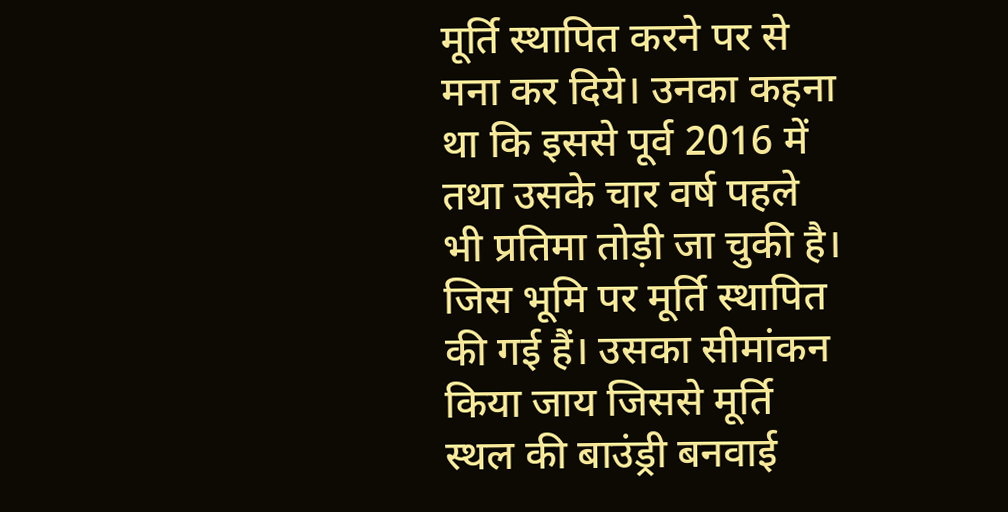मूर्ति स्थापित करने पर से मना कर दिये। उनका कहना था कि इससे पूर्व 2016 में तथा उसके चार वर्ष पहले भी प्रतिमा तोड़ी जा चुकी है। जिस भूमि पर मूर्ति स्थापित की गई हैं। उसका सीमांकन किया जाय जिससे मूर्ति स्थल की बाउंड्री बनवाई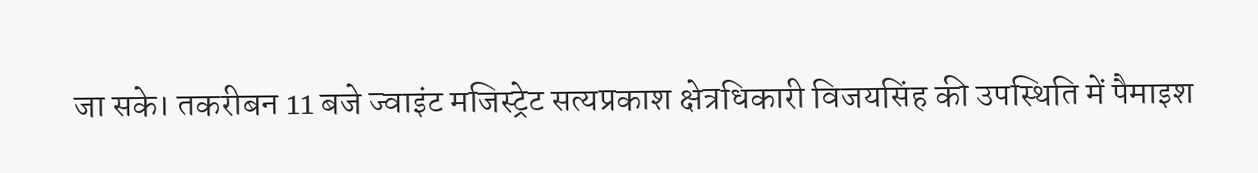जा सके। तकरीबन 11 बजे ज्वाइंट मजिस्ट्रेट सत्यप्रकाश क्षेत्रधिकारी विजयसिंह की उपस्थिति में पैमाइश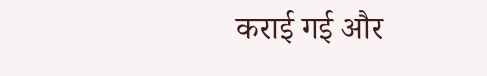कराई गई और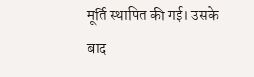मूर्ति स्थापित की गई। उसके बाद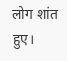लोग शांत हुए।